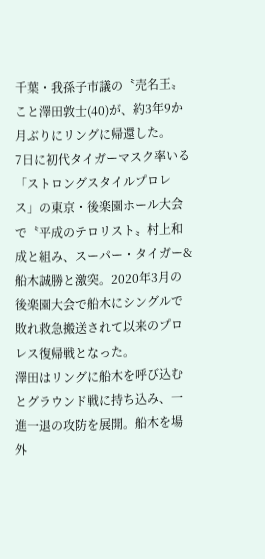千葉・我孫子市議の〝売名王〟こと澤田敦士(40)が、約3年9か月ぶりにリングに帰還した。
7日に初代タイガーマスク率いる「ストロングスタイルプロレス」の東京・後楽園ホール大会で〝平成のテロリスト〟村上和成と組み、スーパー・タイガー&船木誠勝と激突。2020年3月の後楽園大会で船木にシングルで敗れ救急搬送されて以来のプロレス復帰戦となった。
澤田はリングに船木を呼び込むとグラウンド戦に持ち込み、一進一退の攻防を展開。船木を場外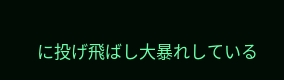に投げ飛ばし大暴れしている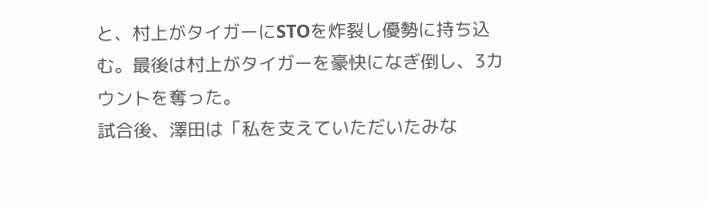と、村上がタイガーにSTOを炸裂し優勢に持ち込む。最後は村上がタイガーを豪快になぎ倒し、3カウントを奪った。
試合後、澤田は「私を支えていただいたみな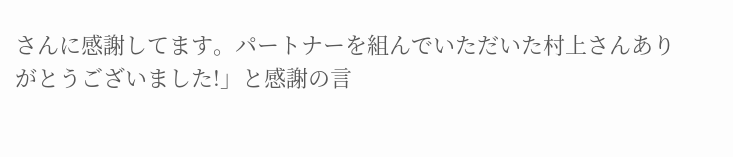さんに感謝してます。パートナーを組んでいただいた村上さんありがとうございました!」と感謝の言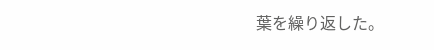葉を繰り返した。